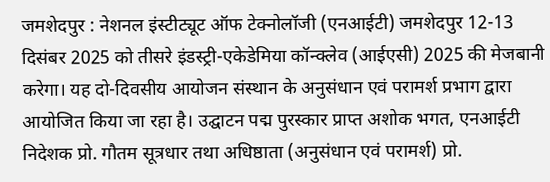जमशेदपुर : नेशनल इंस्टीट्यूट ऑफ टेक्नोलॉजी (एनआईटी) जमशेदपुर 12-13 दिसंबर 2025 को तीसरे इंडस्ट्री-एकेडेमिया कॉन्क्लेव (आईएसी) 2025 की मेजबानी करेगा। यह दो-दिवसीय आयोजन संस्थान के अनुसंधान एवं परामर्श प्रभाग द्वारा आयोजित किया जा रहा है। उद्घाटन पद्म पुरस्कार प्राप्त अशोक भगत, एनआईटी निदेशक प्रो. गौतम सूत्रधार तथा अधिष्ठाता (अनुसंधान एवं परामर्श) प्रो.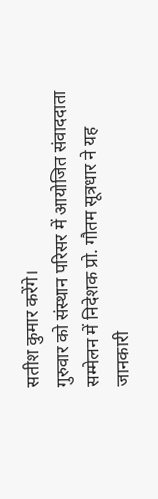सतीश कुमार करेंगे।
गुरुवार को संस्थान परिसर में आयोजित संवाददाता सम्मेलन में निदेशक प्रो. गौतम सूत्रधार ने यह जानकारी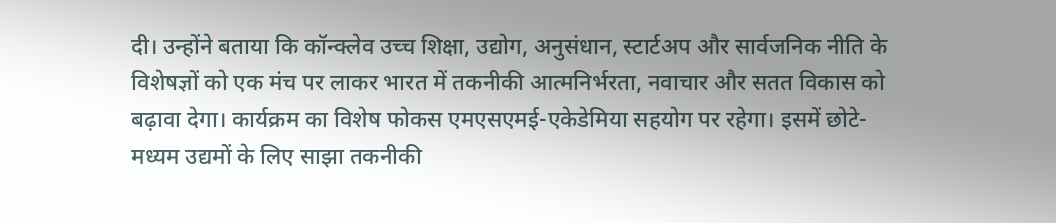दी। उन्होंने बताया कि कॉन्क्लेव उच्च शिक्षा, उद्योग, अनुसंधान, स्टार्टअप और सार्वजनिक नीति के विशेषज्ञों को एक मंच पर लाकर भारत में तकनीकी आत्मनिर्भरता, नवाचार और सतत विकास को बढ़ावा देगा। कार्यक्रम का विशेष फोकस एमएसएमई-एकेडेमिया सहयोग पर रहेगा। इसमें छोटे-मध्यम उद्यमों के लिए साझा तकनीकी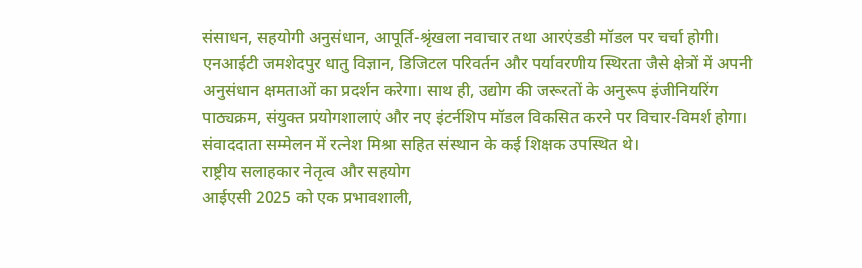संसाधन, सहयोगी अनुसंधान, आपूर्ति-श्रृंखला नवाचार तथा आरएंडडी मॉडल पर चर्चा होगी।
एनआईटी जमशेदपुर धातु विज्ञान, डिजिटल परिवर्तन और पर्यावरणीय स्थिरता जैसे क्षेत्रों में अपनी अनुसंधान क्षमताओं का प्रदर्शन करेगा। साथ ही, उद्योग की जरूरतों के अनुरूप इंजीनियरिंग पाठ्यक्रम, संयुक्त प्रयोगशालाएं और नए इंटर्नशिप मॉडल विकसित करने पर विचार-विमर्श होगा। संवाददाता सम्मेलन में रत्नेश मिश्रा सहित संस्थान के कई शिक्षक उपस्थित थे।
राष्ट्रीय सलाहकार नेतृत्व और सहयोग
आईएसी 2025 को एक प्रभावशाली,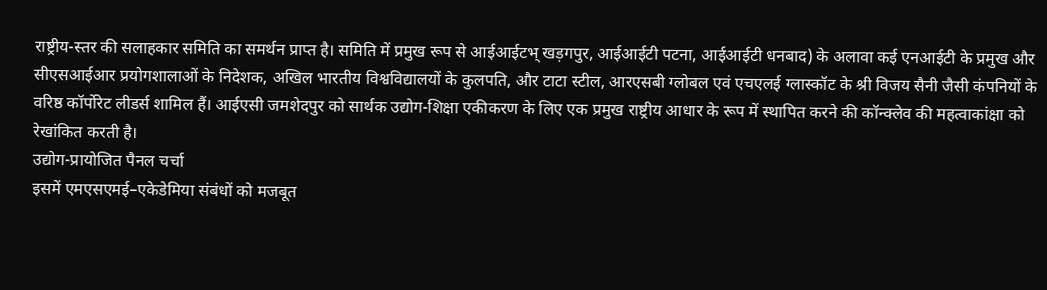राष्ट्रीय-स्तर की सलाहकार समिति का समर्थन प्राप्त है। समिति में प्रमुख रूप से आईआईटभ् खड़गपुर, आईआईटी पटना, आईआईटी धनबाद) के अलावा कई एनआईटी के प्रमुख और सीएसआईआर प्रयोगशालाओं के निदेशक, अखिल भारतीय विश्वविद्यालयों के कुलपति, और टाटा स्टील, आरएसबी ग्लोबल एवं एचएलई ग्लास्कॉट के श्री विजय सैनी जैसी कंपनियों के वरिष्ठ कॉर्पोरेट लीडर्स शामिल हैं। आईएसी जमशेदपुर को सार्थक उद्योग-शिक्षा एकीकरण के लिए एक प्रमुख राष्ट्रीय आधार के रूप में स्थापित करने की कॉन्क्लेव की महत्वाकांक्षा को रेखांकित करती है।
उद्योग-प्रायोजित पैनल चर्चा
इसमें एमएसएमई–एकेडेमिया संबंधों को मजबूत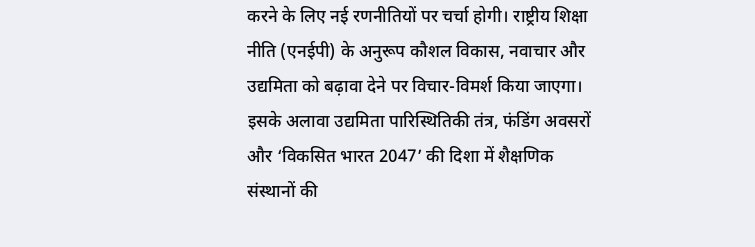करने के लिए नई रणनीतियों पर चर्चा होगी। राष्ट्रीय शिक्षा नीति (एनईपी) के अनुरूप कौशल विकास, नवाचार और उद्यमिता को बढ़ावा देने पर विचार-विमर्श किया जाएगा। इसके अलावा उद्यमिता पारिस्थितिकी तंत्र, फंडिंग अवसरों और ‘विकसित भारत 2047’ की दिशा में शैक्षणिक संस्थानों की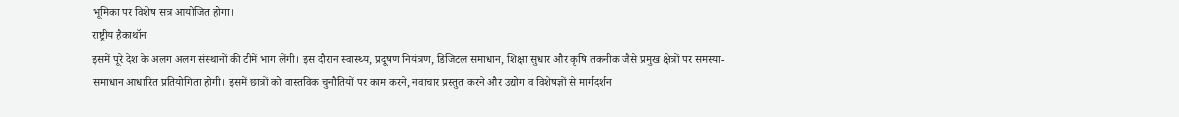भूमिका पर विशेष सत्र आयोजित होगा।
राष्ट्रीय हैकाथॉन
इसमें पूरे देश के अलग अलग संस्थानों की टीमें भाग लेंगी। इस दौरान स्वास्थ्य, प्रदूषण नियंत्रण, डिजिटल समाधान, शिक्षा सुधार और कृषि तकनीक जैसे प्रमुख क्षेत्रों पर समस्या-समाधान आधारित प्रतियोगिता होगी। इसमें छात्रों को वास्तविक चुनौतियों पर काम करने, नवाचार प्रस्तुत करने और उद्योग व विशेषज्ञों से मार्गदर्शन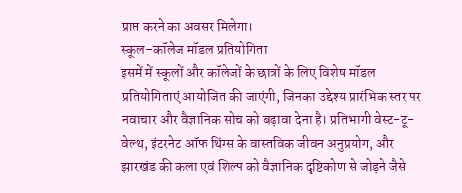प्राप्त करने का अवसर मिलेगा।
स्कूल–कॉलेज मॉडल प्रतियोगिता
इसमें में स्कूलों और कॉलेजों के छात्रों के लिए विशेष मॉडल प्रतियोगिताएं आयोजित की जाएंगी, जिनका उद्देश्य प्रारंभिक स्तर पर नवाचार और वैज्ञानिक सोच को बढ़ावा देना है। प्रतिभागी वेस्ट-टू-वेल्थ, इंटरनेट ऑफ थिंग्स के वास्तविक जीवन अनुप्रयोग, और झारखंड की कला एवं शिल्प को वैज्ञानिक दृष्टिकोण से जोड़ने जैसे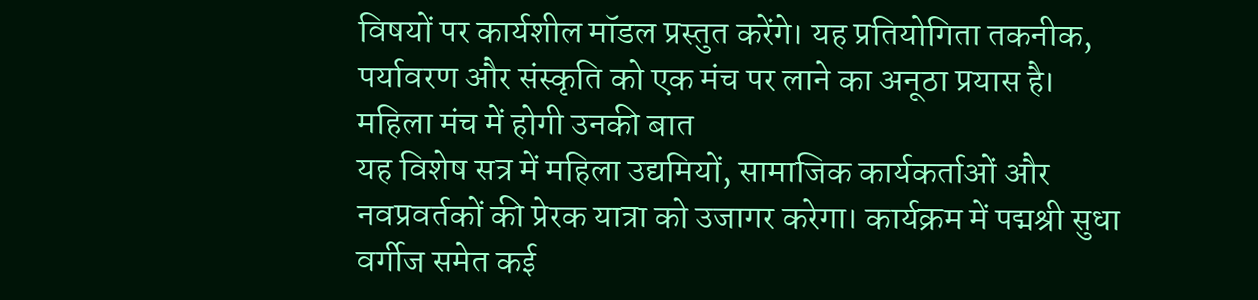विषयों पर कार्यशील मॉडल प्रस्तुत करेंगे। यह प्रतियोगिता तकनीक, पर्यावरण और संस्कृति को एक मंच पर लाने का अनूठा प्रयास है।
महिला मंच में होगी उनकी बात
यह विशेष सत्र में महिला उद्यमियों, सामाजिक कार्यकर्ताओं और नवप्रवर्तकों की प्रेरक यात्रा को उजागर करेगा। कार्यक्रम में पद्मश्री सुधा वर्गीज समेत कई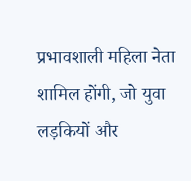प्रभावशाली महिला नेता शामिल होंगी, जो युवा लड़कियों और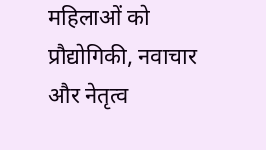महिलाओं को प्रौद्योगिकी, नवाचार और नेतृत्व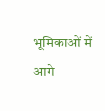भूमिकाओं में आगे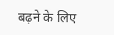बढ़ने के लिए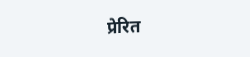प्रेरित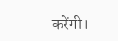करेंगी।